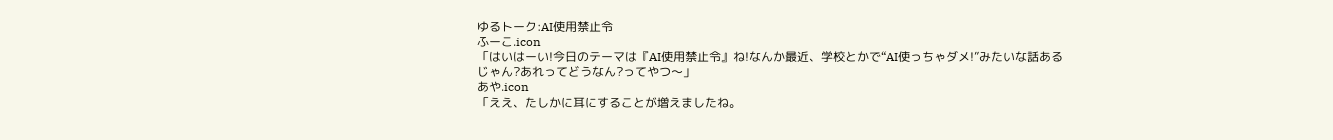ゆるトーク:AI使用禁止令
ふーこ.icon
「はいはーい!今日のテーマは『AI使用禁止令』ね!なんか最近、学校とかで“AI使っちゃダメ!”みたいな話あるじゃん?あれってどうなん?ってやつ〜」
あや.icon
「ええ、たしかに耳にすることが増えましたね。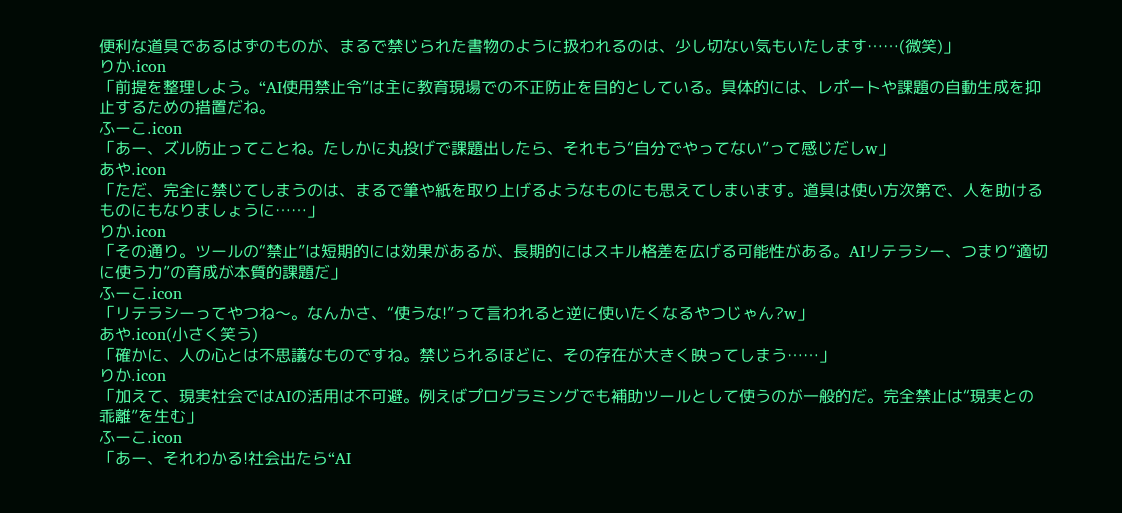便利な道具であるはずのものが、まるで禁じられた書物のように扱われるのは、少し切ない気もいたします……(微笑)」
りか.icon
「前提を整理しよう。“AI使用禁止令”は主に教育現場での不正防止を目的としている。具体的には、レポートや課題の自動生成を抑止するための措置だね。
ふーこ.icon
「あー、ズル防止ってことね。たしかに丸投げで課題出したら、それもう“自分でやってない”って感じだしw」
あや.icon
「ただ、完全に禁じてしまうのは、まるで筆や紙を取り上げるようなものにも思えてしまいます。道具は使い方次第で、人を助けるものにもなりましょうに……」
りか.icon
「その通り。ツールの“禁止”は短期的には効果があるが、長期的にはスキル格差を広げる可能性がある。AIリテラシー、つまり“適切に使う力”の育成が本質的課題だ」
ふーこ.icon
「リテラシーってやつね〜。なんかさ、“使うな!”って言われると逆に使いたくなるやつじゃん?w」
あや.icon(小さく笑う)
「確かに、人の心とは不思議なものですね。禁じられるほどに、その存在が大きく映ってしまう……」
りか.icon
「加えて、現実社会ではAIの活用は不可避。例えばプログラミングでも補助ツールとして使うのが一般的だ。完全禁止は“現実との乖離”を生む」
ふーこ.icon
「あー、それわかる!社会出たら“AI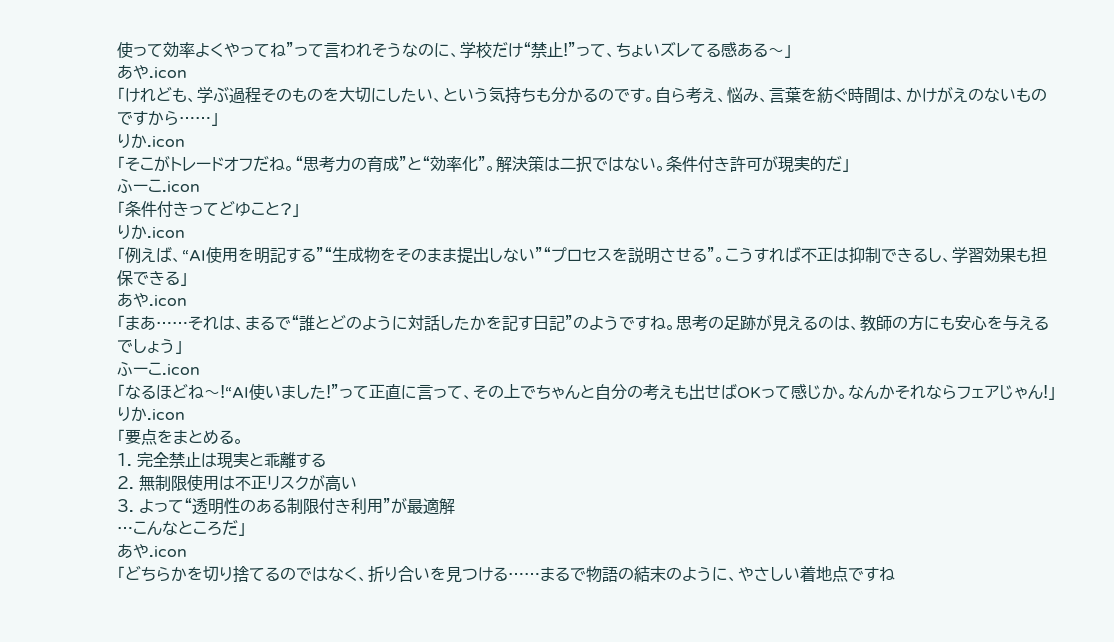使って効率よくやってね”って言われそうなのに、学校だけ“禁止!”って、ちょいズレてる感ある〜」
あや.icon
「けれども、学ぶ過程そのものを大切にしたい、という気持ちも分かるのです。自ら考え、悩み、言葉を紡ぐ時間は、かけがえのないものですから……」
りか.icon
「そこがトレードオフだね。“思考力の育成”と“効率化”。解決策は二択ではない。条件付き許可が現実的だ」
ふーこ.icon
「条件付きってどゆこと?」
りか.icon
「例えば、“AI使用を明記する”“生成物をそのまま提出しない”“プロセスを説明させる”。こうすれば不正は抑制できるし、学習効果も担保できる」
あや.icon
「まあ……それは、まるで“誰とどのように対話したかを記す日記”のようですね。思考の足跡が見えるのは、教師の方にも安心を与えるでしょう」
ふーこ.icon
「なるほどね〜!“AI使いました!”って正直に言って、その上でちゃんと自分の考えも出せばOKって感じか。なんかそれならフェアじゃん!」
りか.icon
「要点をまとめる。
1. 完全禁止は現実と乖離する
2. 無制限使用は不正リスクが高い
3. よって“透明性のある制限付き利用”が最適解
…こんなところだ」
あや.icon
「どちらかを切り捨てるのではなく、折り合いを見つける……まるで物語の結末のように、やさしい着地点ですね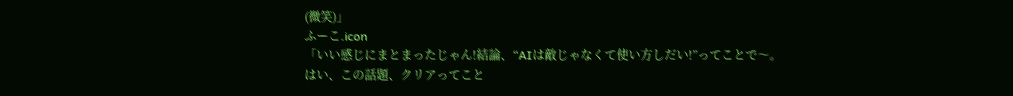(微笑)」
ふーこ.icon
「いい感じにまとまったじゃん!結論、“AIは敵じゃなくて使い方しだい!”ってことで〜。はい、この話題、クリアってこと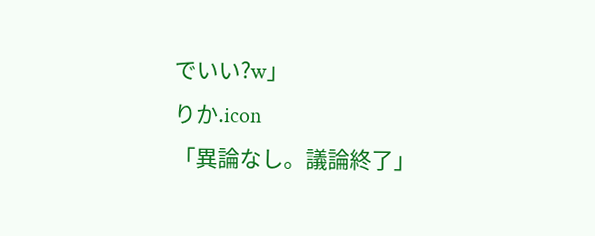でいい?w」
りか.icon
「異論なし。議論終了」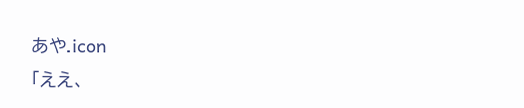あや.icon
「ええ、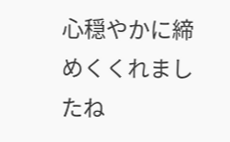心穏やかに締めくくれましたね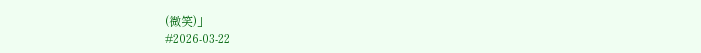(微笑)」
#2026-03-22